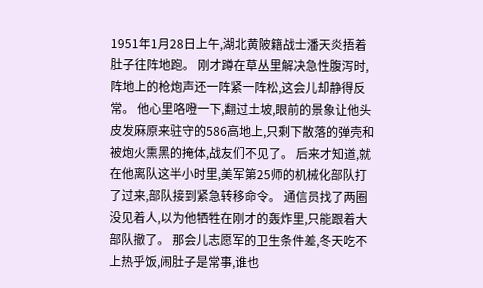1951年1月28日上午,湖北黄陂籍战士潘天炎捂着肚子往阵地跑。 刚才蹲在草丛里解决急性腹泻时,阵地上的枪炮声还一阵紧一阵松,这会儿却静得反常。 他心里咯噔一下,翻过土坡,眼前的景象让他头皮发麻原来驻守的586高地上,只剩下散落的弹壳和被炮火熏黑的掩体,战友们不见了。 后来才知道,就在他离队这半小时里,美军第25师的机械化部队打了过来,部队接到紧急转移命令。 通信员找了两圈没见着人,以为他牺牲在刚才的轰炸里,只能跟着大部队撤了。 那会儿志愿军的卫生条件差,冬天吃不上热乎饭,闹肚子是常事,谁也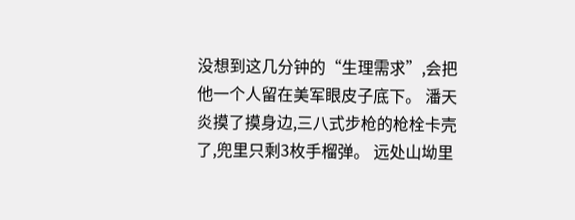没想到这几分钟的“生理需求”,会把他一个人留在美军眼皮子底下。 潘天炎摸了摸身边,三八式步枪的枪栓卡壳了,兜里只剩3枚手榴弹。 远处山坳里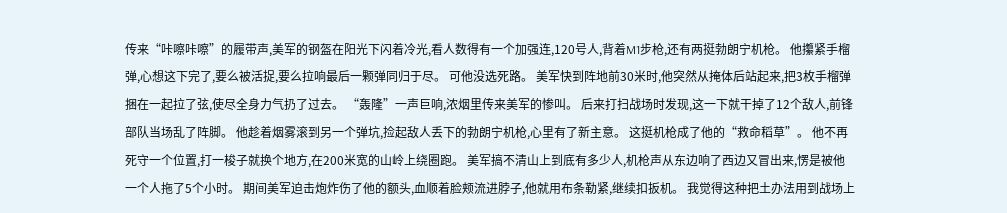传来“咔嚓咔嚓”的履带声,美军的钢盔在阳光下闪着冷光,看人数得有一个加强连,120号人,背着M1步枪,还有两挺勃朗宁机枪。 他攥紧手榴弹,心想这下完了,要么被活捉,要么拉响最后一颗弹同归于尽。 可他没选死路。 美军快到阵地前30米时,他突然从掩体后站起来,把3枚手榴弹捆在一起拉了弦,使尽全身力气扔了过去。 “轰隆”一声巨响,浓烟里传来美军的惨叫。 后来打扫战场时发现,这一下就干掉了12个敌人,前锋部队当场乱了阵脚。 他趁着烟雾滚到另一个弹坑,捡起敌人丢下的勃朗宁机枪,心里有了新主意。 这挺机枪成了他的“救命稻草”。 他不再死守一个位置,打一梭子就换个地方,在200米宽的山岭上绕圈跑。 美军搞不清山上到底有多少人,机枪声从东边响了西边又冒出来,愣是被他一个人拖了5个小时。 期间美军迫击炮炸伤了他的额头,血顺着脸颊流进脖子,他就用布条勒紧,继续扣扳机。 我觉得这种把土办法用到战场上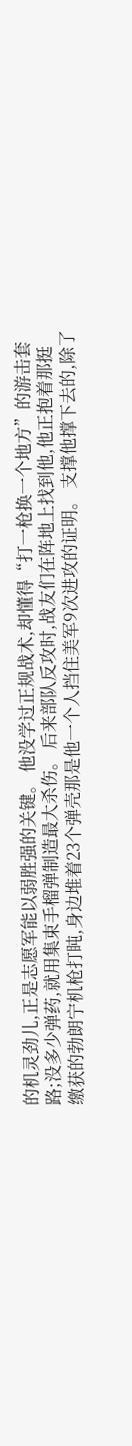的机灵劲儿,正是志愿军能以弱胜强的关键。 他没学过正规战术,却懂得“打一枪换一个地方”的游击套路;没多少弹药,就用集束手榴弹制造最大杀伤。 后来部队反攻时,战友们在阵地上找到他,他正抱着那挺缴获的勃朗宁机枪打盹,身边堆着23个弹壳那是他一个人挡住美军9次进攻的证明。 支撑他撑下去的,除了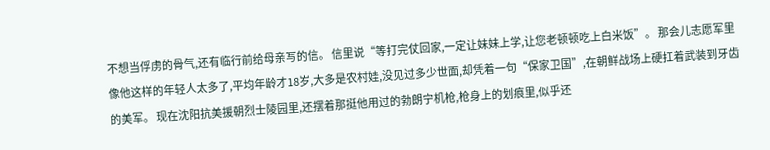不想当俘虏的骨气,还有临行前给母亲写的信。 信里说“等打完仗回家,一定让妹妹上学,让您老顿顿吃上白米饭”。 那会儿志愿军里像他这样的年轻人太多了,平均年龄才18岁,大多是农村娃,没见过多少世面,却凭着一句“保家卫国”,在朝鲜战场上硬扛着武装到牙齿的美军。 现在沈阳抗美援朝烈士陵园里,还摆着那挺他用过的勃朗宁机枪,枪身上的划痕里,似乎还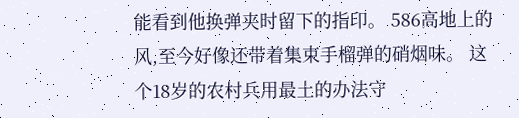能看到他换弹夹时留下的指印。 586高地上的风,至今好像还带着集束手榴弹的硝烟味。 这个18岁的农村兵用最土的办法守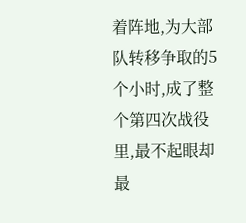着阵地,为大部队转移争取的5个小时,成了整个第四次战役里,最不起眼却最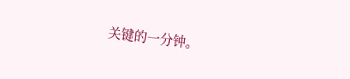关键的一分钟。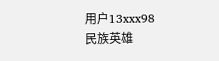用户13xxx98
民族英雄